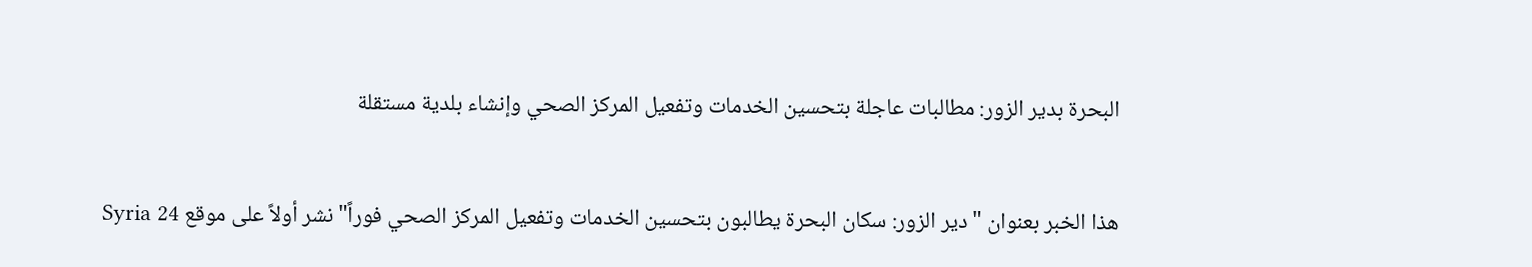البحرة بدير الزور: مطالبات عاجلة بتحسين الخدمات وتفعيل المركز الصحي وإنشاء بلدية مستقلة


هذا الخبر بعنوان "دير الزور: سكان البحرة يطالبون بتحسين الخدمات وتفعيل المركز الصحي فوراً" نشر أولاً على موقع Syria 24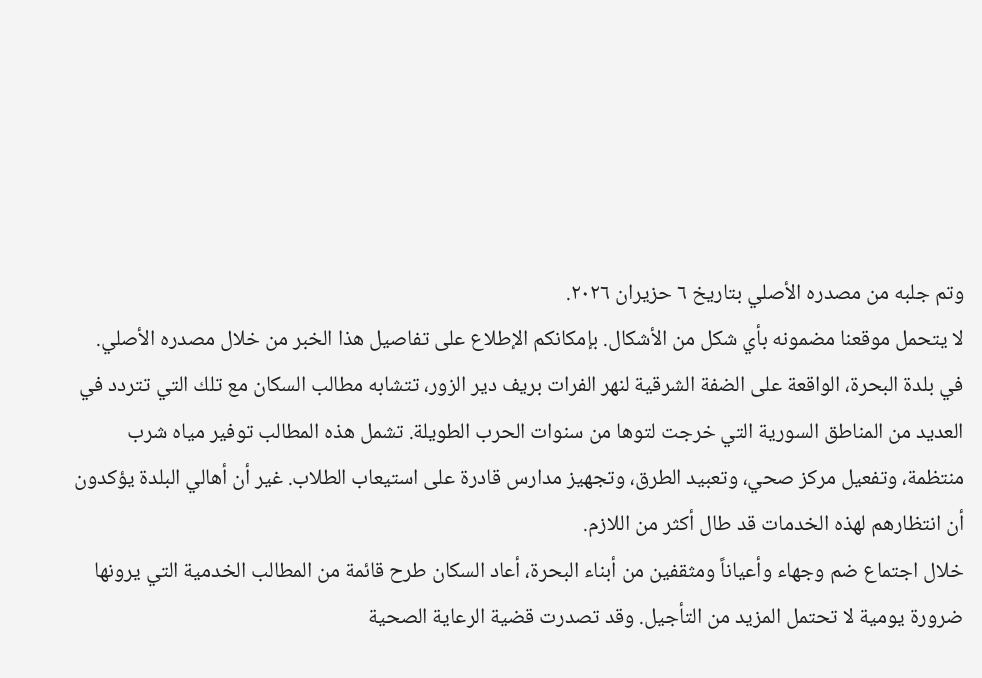وتم جلبه من مصدره الأصلي بتاريخ ٦ حزيران ٢٠٢٦.
لا يتحمل موقعنا مضمونه بأي شكل من الأشكال. بإمكانكم الإطلاع على تفاصيل هذا الخبر من خلال مصدره الأصلي.
في بلدة البحرة، الواقعة على الضفة الشرقية لنهر الفرات بريف دير الزور، تتشابه مطالب السكان مع تلك التي تتردد في العديد من المناطق السورية التي خرجت لتوها من سنوات الحرب الطويلة. تشمل هذه المطالب توفير مياه شرب منتظمة، وتفعيل مركز صحي، وتعبيد الطرق، وتجهيز مدارس قادرة على استيعاب الطلاب. غير أن أهالي البلدة يؤكدون أن انتظارهم لهذه الخدمات قد طال أكثر من اللازم.
خلال اجتماع ضم وجهاء وأعياناً ومثقفين من أبناء البحرة، أعاد السكان طرح قائمة من المطالب الخدمية التي يرونها ضرورة يومية لا تحتمل المزيد من التأجيل. وقد تصدرت قضية الرعاية الصحية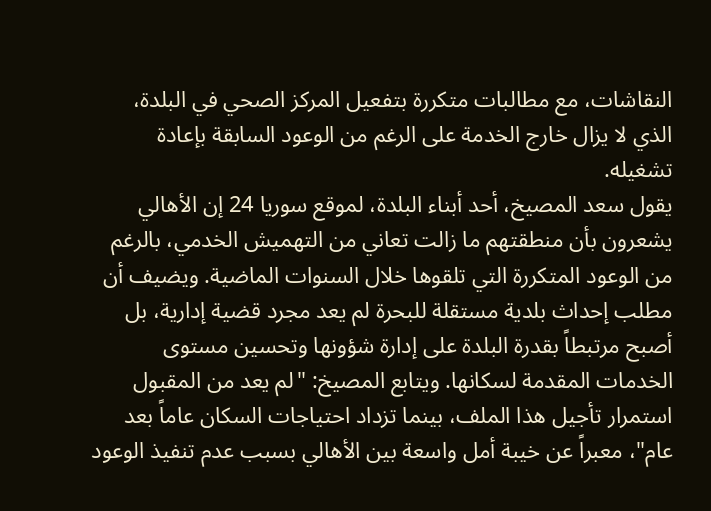النقاشات، مع مطالبات متكررة بتفعيل المركز الصحي في البلدة، الذي لا يزال خارج الخدمة على الرغم من الوعود السابقة بإعادة تشغيله.
يقول سعد المصيخ، أحد أبناء البلدة، لموقع سوريا 24 إن الأهالي يشعرون بأن منطقتهم ما زالت تعاني من التهميش الخدمي، بالرغم من الوعود المتكررة التي تلقوها خلال السنوات الماضية. ويضيف أن مطلب إحداث بلدية مستقلة للبحرة لم يعد مجرد قضية إدارية، بل أصبح مرتبطاً بقدرة البلدة على إدارة شؤونها وتحسين مستوى الخدمات المقدمة لسكانها. ويتابع المصيخ: "لم يعد من المقبول استمرار تأجيل هذا الملف، بينما تزداد احتياجات السكان عاماً بعد عام"، معبراً عن خيبة أمل واسعة بين الأهالي بسبب عدم تنفيذ الوعود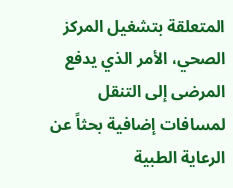المتعلقة بتشغيل المركز الصحي، الأمر الذي يدفع المرضى إلى التنقل لمسافات إضافية بحثاً عن الرعاية الطبية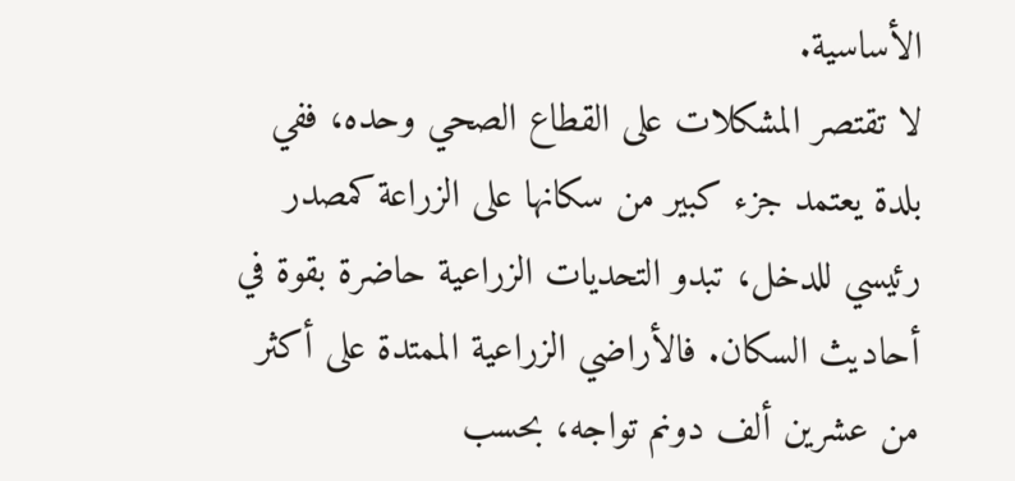الأساسية.
لا تقتصر المشكلات على القطاع الصحي وحده، ففي بلدة يعتمد جزء كبير من سكانها على الزراعة كمصدر رئيسي للدخل، تبدو التحديات الزراعية حاضرة بقوة في أحاديث السكان. فالأراضي الزراعية الممتدة على أكثر من عشرين ألف دونم تواجه، بحسب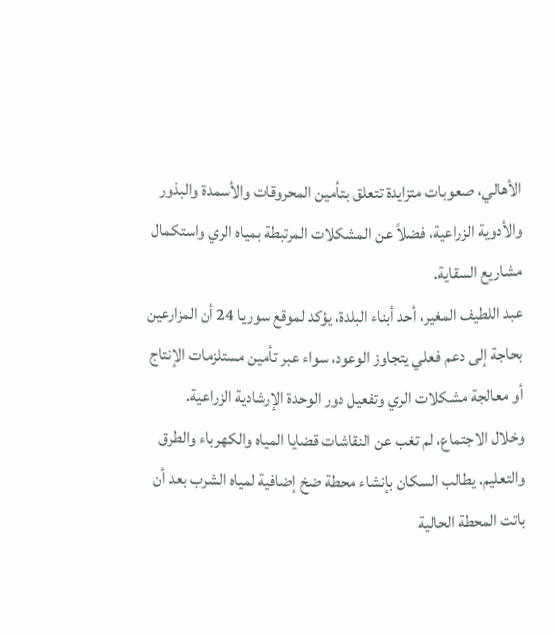الأهالي، صعوبات متزايدة تتعلق بتأمين المحروقات والأسمدة والبذور والأدوية الزراعية، فضلاً عن المشكلات المرتبطة بمياه الري واستكمال مشاريع السقاية.
عبد اللطيف المغير، أحد أبناء البلدة، يؤكد لموقع سوريا 24 أن المزارعين بحاجة إلى دعم فعلي يتجاوز الوعود، سواء عبر تأمين مستلزمات الإنتاج أو معالجة مشكلات الري وتفعيل دور الوحدة الإرشادية الزراعية.
وخلال الاجتماع، لم تغب عن النقاشات قضايا المياه والكهرباء والطرق والتعليم. يطالب السكان بإنشاء محطة ضخ إضافية لمياه الشرب بعد أن باتت المحطة الحالية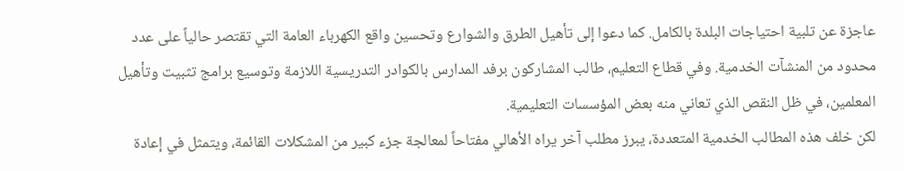عاجزة عن تلبية احتياجات البلدة بالكامل. كما دعوا إلى تأهيل الطرق والشوارع وتحسين واقع الكهرباء العامة التي تقتصر حالياً على عدد محدود من المنشآت الخدمية. وفي قطاع التعليم، طالب المشاركون برفد المدارس بالكوادر التدريسية اللازمة وتوسيع برامج تثبيت وتأهيل المعلمين، في ظل النقص الذي تعاني منه بعض المؤسسات التعليمية.
لكن خلف هذه المطالب الخدمية المتعددة، يبرز مطلب آخر يراه الأهالي مفتاحاً لمعالجة جزء كبير من المشكلات القائمة، ويتمثل في إعادة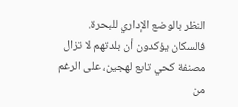النظر بالوضع الإداري للبحرة. فالسكان يؤكدون أن بلدتهم لا تزال مصنفة كحي تابع لهجين، على الرغم من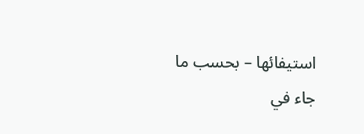استيفائها – بحسب ما جاء في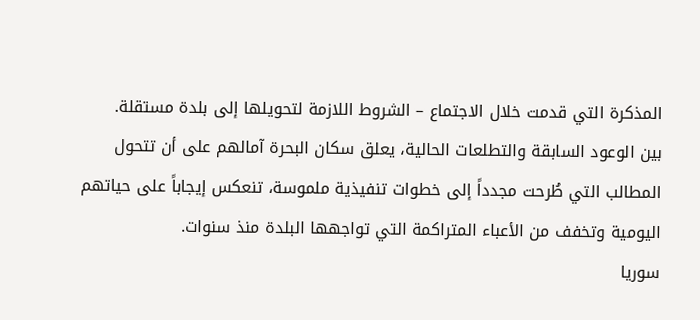المذكرة التي قدمت خلال الاجتماع – الشروط اللازمة لتحويلها إلى بلدة مستقلة.
بين الوعود السابقة والتطلعات الحالية، يعلق سكان البحرة آمالهم على أن تتحول المطالب التي طُرحت مجدداً إلى خطوات تنفيذية ملموسة، تنعكس إيجاباً على حياتهم اليومية وتخفف من الأعباء المتراكمة التي تواجهها البلدة منذ سنوات.
سوريا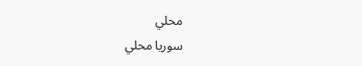محلي
سوريا محلي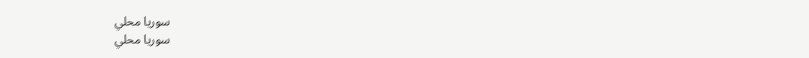سوريا محلي
سوريا محلي